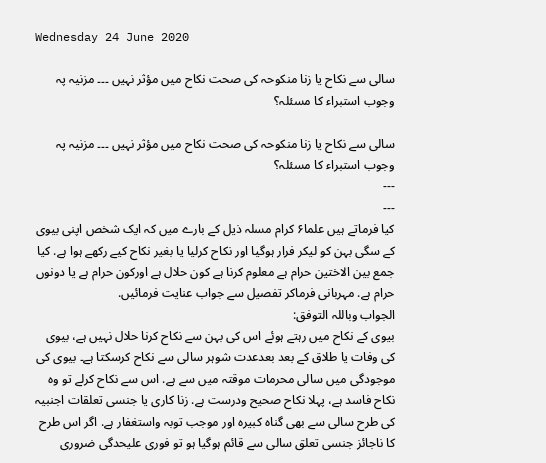Wednesday 24 June 2020

سالی سے نکاح یا زنا منکوحہ کی صحت نکاح میں مؤثر نہیں ۔۔۔ مزنیہ پہ وجوب استبراء کا مسئلہ؟

سالی سے نکاح یا زنا منکوحہ کی صحت نکاح میں مؤثر نہیں ۔۔۔ مزنیہ پہ وجوب استبراء کا مسئلہ؟
---
---
کیا فرماتے ہیں علما۶ کرام مسلہ ذیل کے بارے میں کہ ایک شخص اپنی بیوی کے سگی بہن کو لیکر فرار ہوگیا اور نکاح کرلیا یا بغیر نکاح کیے رکھے ہوا ہے. کیا جمع بین الاختین حرام ہے معلوم کرنا ہے کون حلال ہے اورکون حرام ہے یا دونوں حرام ہے. مہربانی فرماکر تفصیل سے جواب عنایت فرمائیں.
الجواب وباللہ التوفق:
بیوی کے نکاح میں رہتے ہوئے اس کی بہن سے نکاح کرنا حلال نہیں ہے، بیوی کی وفات یا طلاق کے بعد بعدعدت شوہر سالی سے نکاح کرسکتا ہے۔ بیوی کی موجودگی میں سالی محرمات موقتہ میں سے ہے. اس سے نکاح کرلے تو وہ نکاح فاسد ہے، پہلا نکاح صحیح ودرست ہے. زنا کاری یا جنسی تعلقات اجنبیہ کی طرح سالی سے بھی گناہ کبیرہ اور موجب توبہ واستغفار ہے. اگر اس طرح کا ناجائز جنسی تعلق سالی سے قائم ہوگیا ہو تو فوری علیحدگی ضروری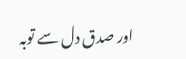اور صدق دل سے توبہ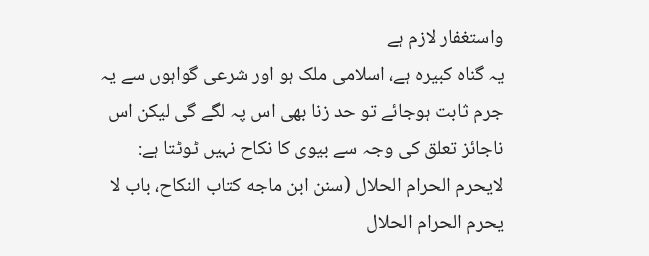واستغفار لازم ہے
یہ گناہ کبیرہ ہے، اسلامی ملک ہو اور شرعی گواہوں سے یہ جرم ثابت ہوجائے تو حد زنا بھی اس پہ لگے گی لیکن اس ناجائز تعلق کی وجہ سے بیوی کا نکاح نہیں ٹوٹتا ہے:
لايحرم الحرام الحلال (سنن ابن ماجه كتاب النكاح، باب لا يحرم الحرام الحلال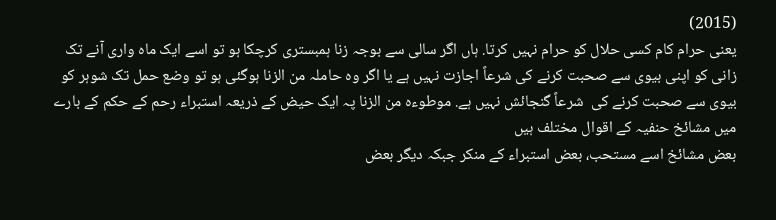(2015)
یعنی حرام کام کسی حلال کو حرام نہیں کرتا. ہاں اگر سالی سے بوجہ زنا ہمبستری کرچکا ہو تو اسے ایک ماہ واری آنے تک زانی کو اپنی بیوی سے صحبت کرنے کی شرعاً اجازت نہیں ہے یا اگر وہ حاملہ من الزنا ہوگئی ہو تو وضع حمل تک شوہر کو بیوی سے صحبت کرنے کی  شرعاً گنجائش نہیں ہے. موطوءہ من الزنا پہ ایک حیض کے ذریعہ استبراء رحم کے حکم کے بارے میں مشائخ حنفیہ کے اقوال مختلف ہیں
بعض مشائخ اسے مستحب، بعض استبراء کے منکر جبکہ دیگر بعض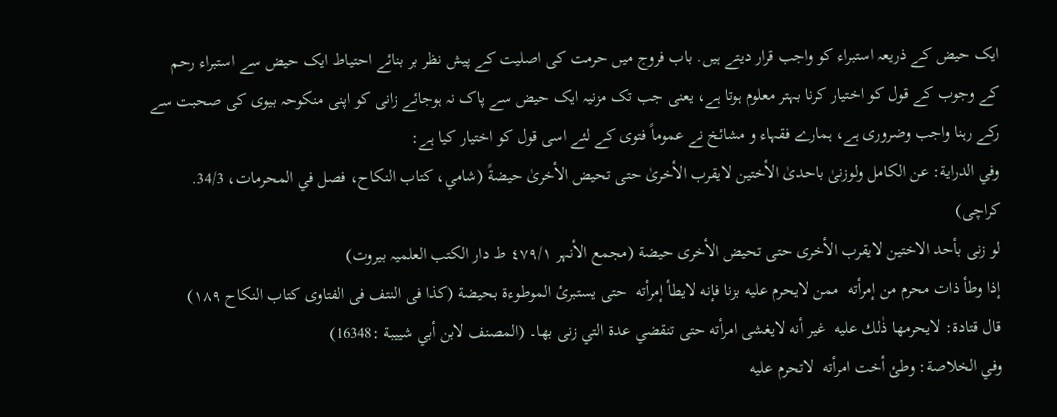ایک حیض کے ذریعہ استبراء کو واجب قرار دیتے ہیں. باب فروج میں حرمت کی اصلیت کے پیش نظر بر بنائے احتیاط ایک حیض سے استبراء رحم کے وجوب کے قول کو اختیار کرنا بہتر معلوم ہوتا ہے، یعنی جب تک مزنیہ ایک حیض سے پاک نہ ہوجائے زانی کو اپنی منکوحہ بیوی کی صحبت سے رکے رہنا واجب وضروری ہے، ہمارے فقہاء و مشائخ نے عموماً فتوی کے لئے اسی قول کو اختیار کیا ہے:
وفي الدرایة: عن الکامل ولوزنیٰ باحدیٰ الأختین لایقرب الأخریٰ حتی تحیض الأخریٰ حیضةً (شامي، کتاب النکاح، فصل في المحرمات، 34/3. کراچی)
لو زنی بأحد الاختین لایقرب الأخری حتی تحیض الأخری حیضة (مجمع الأنہر ٤٧٩/١ ط دار الکتب العلمیہ بیروت)
إذا وطأ ذات محرم من إمرأته  ممن لایحرم علیه بزنا فإنه لایطأ إمرأته  حتی یستبرئ الموطوءۃ بحیضة (کذا فی النتف فی الفتاوی کتاب النکاح ١٨٩)
قال قتادۃ: لایحرمها ذٰلك علیه  غیر أنه لایغشی امرأته حتی تنقضي عدۃ التي زنی بها۔ (المصنف لابن أبي شیيبة :16348)
وفي الخلاصة: وطئ أخت امرأته  لاتحرم علیه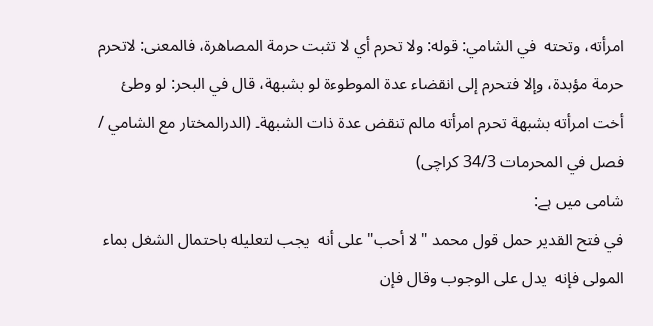امرأته، وتحته  في الشامي: قوله: ولا تحرم أي لا تثبت حرمة المصاهرۃ، فالمعنی: لاتحرم حرمة مؤبدۃ، وإلا فتحرم إلی انقضاء عدۃ الموطوءۃ لو بشبهة، قال في البحر: لو وطئ أخت امرأته بشبهة تحرم امرأته مالم تنقض عدۃ ذات الشبهة۔ (الدرالمختار مع الشامي / فصل في المحرمات 34/3 کراچی)
شامی میں ہے:
في فتح القدیر حمل قول محمد "لا أحب" علی أنه  یجب لتعلیله باحتمال الشغل بماء المولی فإنه  یدل علی الوجوب وقال فإن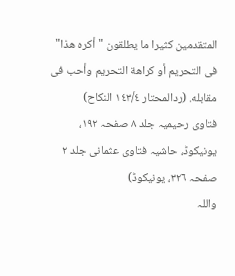المتقدمین کثیرا ما یطلقون "أکره ھذا" فی التحریم أو کراھة التحریم وأحب فی مقابله. (ردالمحتار ١٤٣/٤ النکاح)
فتاوی رحیمیہ جلد ۸ صفحہ ۱۹۲، یونیکوڈ، حاشیہ فتاوی عثمانی جلد ۲ صفحہ ٣٢٦، یونیکوڈ)
واللہ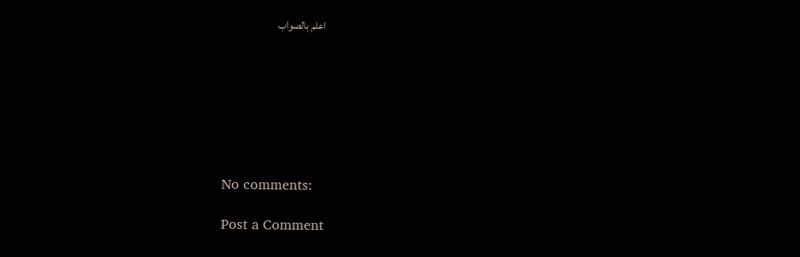اعلم بالصواب







No comments:

Post a Comment